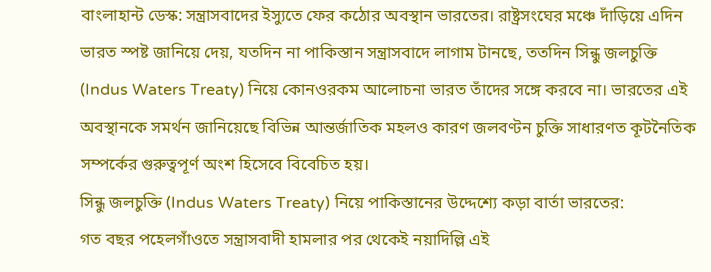বাংলাহান্ট ডেস্ক: সন্ত্রাসবাদের ইস্যুতে ফের কঠোর অবস্থান ভারতের। রাষ্ট্রসংঘের মঞ্চে দাঁড়িয়ে এদিন ভারত স্পষ্ট জানিয়ে দেয়, যতদিন না পাকিস্তান সন্ত্রাসবাদে লাগাম টানছে, ততদিন সিন্ধু জলচুক্তি (Indus Waters Treaty) নিয়ে কোনওরকম আলোচনা ভারত তাঁদের সঙ্গে করবে না। ভারতের এই অবস্থানকে সমর্থন জানিয়েছে বিভিন্ন আন্তর্জাতিক মহলও কারণ জলবণ্টন চুক্তি সাধারণত কূটনৈতিক সম্পর্কের গুরুত্বপূর্ণ অংশ হিসেবে বিবেচিত হয়।
সিন্ধু জলচুক্তি (Indus Waters Treaty) নিয়ে পাকিস্তানের উদ্দেশ্যে কড়া বার্তা ভারতের:
গত বছর পহেলগাঁওতে সন্ত্রাসবাদী হামলার পর থেকেই নয়াদিল্লি এই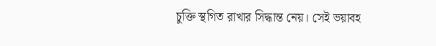চুক্তি স্থগিত রাখার সিদ্ধান্ত নেয়। সেই ভয়াবহ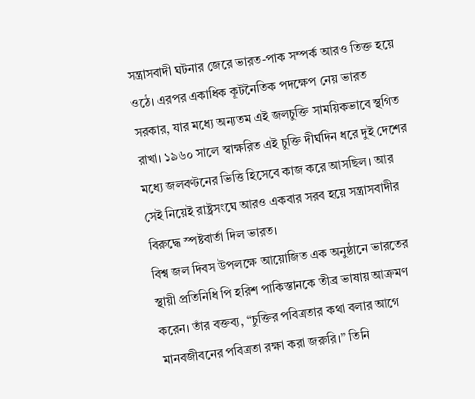সন্ত্রাসবাদী ঘটনার জেরে ভারত-পাক সম্পর্ক আরও তিক্ত হয়ে ওঠে। এরপর একাধিক কূটনৈতিক পদক্ষেপ নেয় ভারত সরকার, যার মধ্যে অন্যতম এই জলচুক্তি সাময়িকভাবে স্থগিত রাখা। ১৯৬০ সালে স্বাক্ষরিত এই চুক্তি দীর্ঘদিন ধরে দুই দেশের মধ্যে জলবণ্টনের ভিত্তি হিসেবে কাজ করে আসছিল। আর সেই নিয়েই রাষ্ট্রসংঘে আরও একবার সরব হয়ে সন্ত্রাসবাদীর বিরুদ্ধে স্পষ্টবার্তা দিল ভারত।
বিশ্ব জল দিবস উপলক্ষে আয়োজিত এক অনুষ্ঠানে ভারতের স্থায়ী প্রতিনিধি পি হরিশ পাকিস্তানকে তীব্র ভাষায় আক্রমণ করেন। তাঁর বক্তব্য, “চুক্তির পবিত্রতার কথা বলার আগে মানবজীবনের পবিত্রতা রক্ষা করা জরুরি।” তিনি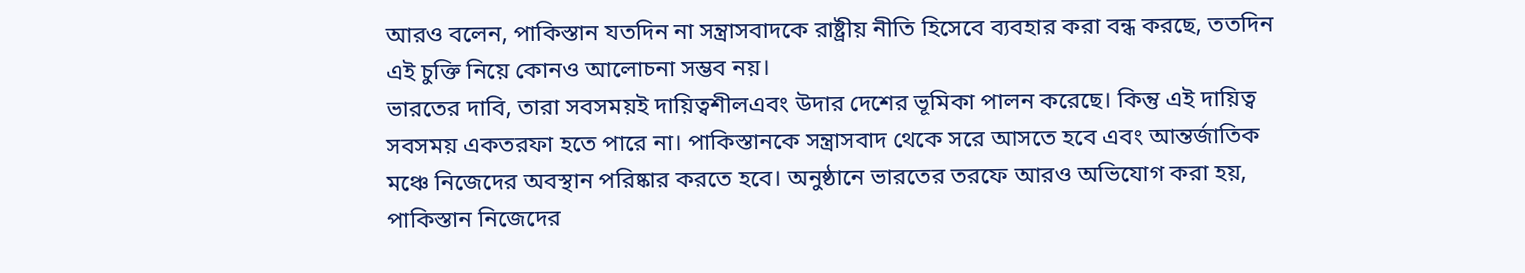আরও বলেন, পাকিস্তান যতদিন না সন্ত্রাসবাদকে রাষ্ট্রীয় নীতি হিসেবে ব্যবহার করা বন্ধ করছে, ততদিন এই চুক্তি নিয়ে কোনও আলোচনা সম্ভব নয়।
ভারতের দাবি, তারা সবসময়ই দায়িত্বশীলএবং উদার দেশের ভূমিকা পালন করেছে। কিন্তু এই দায়িত্ব সবসময় একতরফা হতে পারে না। পাকিস্তানকে সন্ত্রাসবাদ থেকে সরে আসতে হবে এবং আন্তর্জাতিক মঞ্চে নিজেদের অবস্থান পরিষ্কার করতে হবে। অনুষ্ঠানে ভারতের তরফে আরও অভিযোগ করা হয়, পাকিস্তান নিজেদের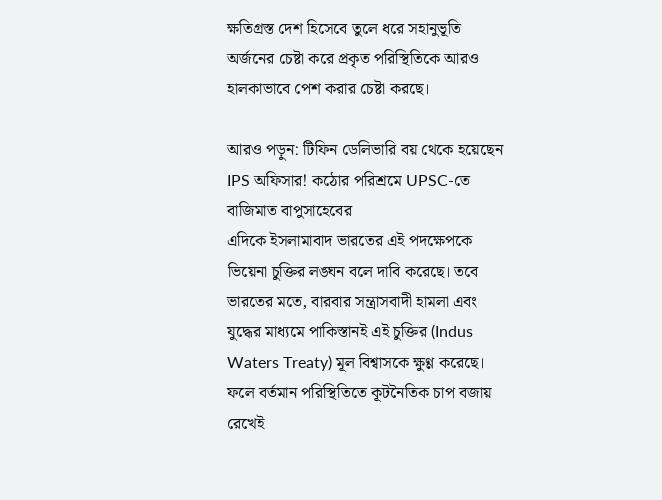ক্ষতিগ্রস্ত দেশ হিসেবে তুলে ধরে সহানুভূতি অর্জনের চেষ্টা করে প্রকৃত পরিস্থিতিকে আরও হালকাভাবে পেশ করার চেষ্টা করছে।

আরও পড়ুন: টিফিন ডেলিভারি বয় থেকে হয়েছেন IPS অফিসার! কঠোর পরিশ্রমে UPSC-তে বাজিমাত বাপুসাহেবের
এদিকে ইসলামাবাদ ভারতের এই পদক্ষেপকে ভিয়েনা চুক্তির লঙ্ঘন বলে দাবি করেছে। তবে ভারতের মতে, বারবার সন্ত্রাসবাদী হামলা এবং যুদ্ধের মাধ্যমে পাকিস্তানই এই চুক্তির (Indus Waters Treaty) মূল বিশ্বাসকে ক্ষুণ্ণ করেছে। ফলে বর্তমান পরিস্থিতিতে কূটনৈতিক চাপ বজায় রেখেই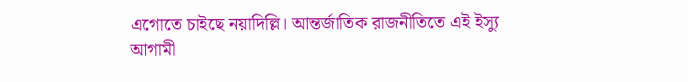এগোতে চাইছে নয়াদিল্লি। আন্তর্জাতিক রাজনীতিতে এই ইস্যু আগামী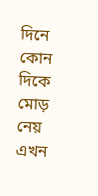দিনে কোন দিকে মোড় নেয় এখন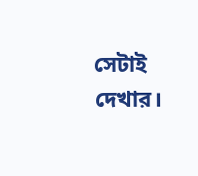সেটাই দেখার।